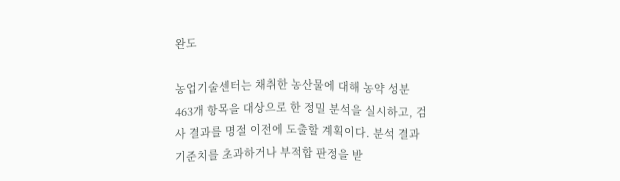완도

농업기술센터는 채취한 농산물에 대해 농약 성분 463개 항목을 대상으로 한 정밀 분석을 실시하고, 검사 결과를 명절 이전에 도출할 계획이다. 분석 결과 기준치를 초과하거나 부적합 판정을 받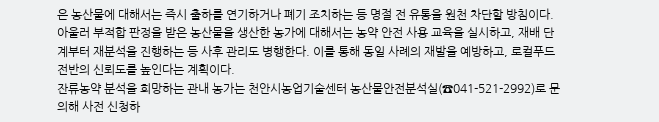은 농산물에 대해서는 즉시 출하를 연기하거나 폐기 조치하는 등 명절 전 유통을 원천 차단할 방침이다.아울러 부적합 판정을 받은 농산물을 생산한 농가에 대해서는 농약 안전 사용 교육을 실시하고, 재배 단계부터 재분석을 진행하는 등 사후 관리도 병행한다. 이를 통해 동일 사례의 재발을 예방하고, 로컬푸드 전반의 신뢰도를 높인다는 계획이다.
잔류농약 분석을 희망하는 관내 농가는 천안시농업기술센터 농산물안전분석실(☎041-521-2992)로 문의해 사전 신청하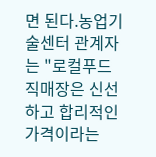면 된다.농업기술센터 관계자는 "로컬푸드 직매장은 신선하고 합리적인 가격이라는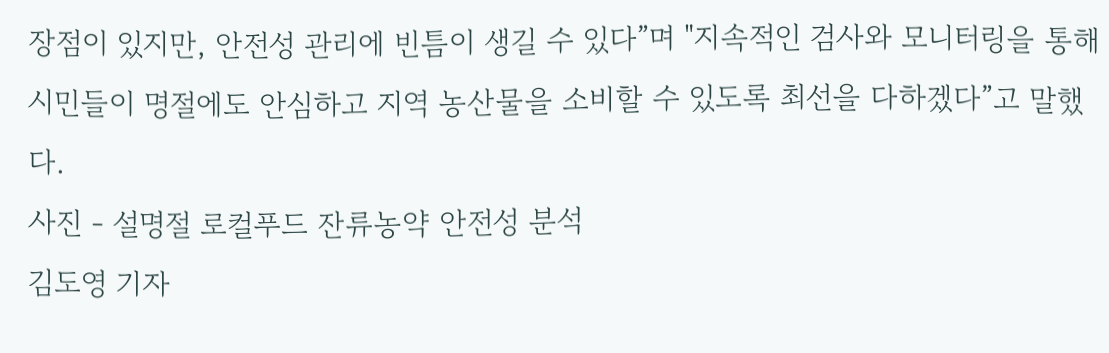장점이 있지만, 안전성 관리에 빈틈이 생길 수 있다”며 "지속적인 검사와 모니터링을 통해 시민들이 명절에도 안심하고 지역 농산물을 소비할 수 있도록 최선을 다하겠다”고 말했다.
사진 - 설명절 로컬푸드 잔류농약 안전성 분석
김도영 기자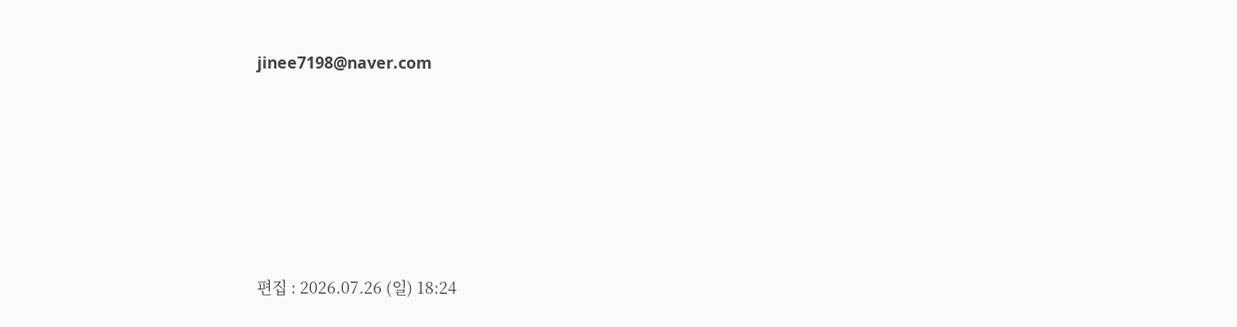jinee7198@naver.com






편집 : 2026.07.26 (일) 18:24